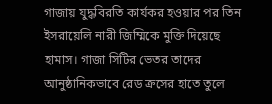গাজায় যুদ্ধবিরতি কার্যকর হওয়ার পর তিন ইসরায়েলি নারী জিম্মিকে মুক্তি দিয়েছে হামাস। গাজা সিটির ভেতর তাদের আনুষ্ঠানিকভাবে রেড ক্রসের হাতে তুলে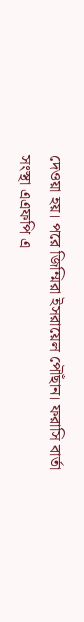দেওয়া হয়। পরে জিম্মিরা ইসরায়েল পৌঁছান। ফরাসি বার্তা সংস্থা এএফপি এ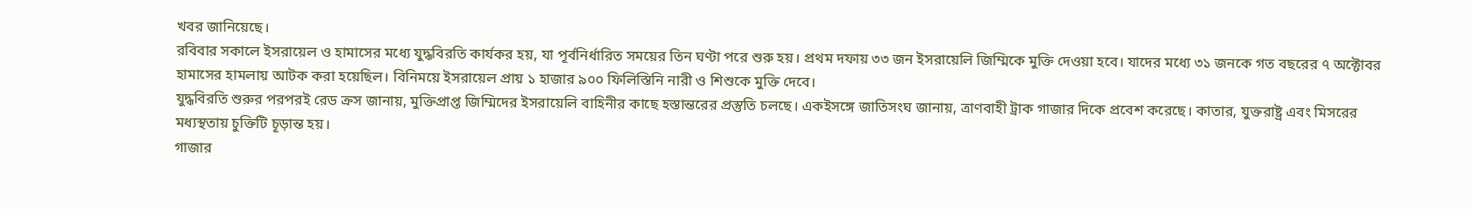খবর জানিয়েছে।
রবিবার সকালে ইসরায়েল ও হামাসের মধ্যে যুদ্ধবিরতি কার্যকর হয়, যা পূর্বনির্ধারিত সময়ের তিন ঘণ্টা পরে শুরু হয়। প্রথম দফায় ৩৩ জন ইসরায়েলি জিম্মিকে মুক্তি দেওয়া হবে। যাদের মধ্যে ৩১ জনকে গত বছরের ৭ অক্টোবর হামাসের হামলায় আটক করা হয়েছিল। বিনিময়ে ইসরায়েল প্রায় ১ হাজার ৯০০ ফিলিস্তিনি নারী ও শিশুকে মুক্তি দেবে।
যুদ্ধবিরতি শুরুর পরপরই রেড ক্রস জানায়, মুক্তিপ্রাপ্ত জিম্মিদের ইসরায়েলি বাহিনীর কাছে হস্তান্তরের প্রস্তুতি চলছে। একইসঙ্গে জাতিসংঘ জানায়, ত্রাণবাহী ট্রাক গাজার দিকে প্রবেশ করেছে। কাতার, যুক্তরাষ্ট্র এবং মিসরের মধ্যস্থতায় চুক্তিটি চূড়ান্ত হয়।
গাজার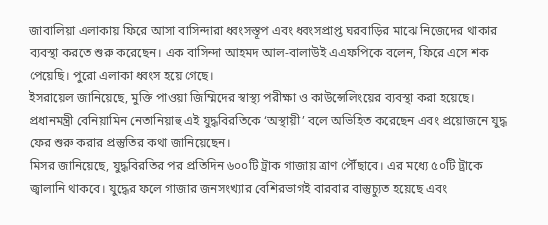জাবালিয়া এলাকায় ফিরে আসা বাসিন্দারা ধ্বংসস্তূপ এবং ধ্বংসপ্রাপ্ত ঘরবাড়ির মাঝে নিজেদের থাকার ব্যবস্থা করতে শুরু করেছেন। এক বাসিন্দা আহমদ আল-বালাউই এএফপিকে বলেন, ফিরে এসে শক পেয়েছি। পুরো এলাকা ধ্বংস হয়ে গেছে।
ইসরায়েল জানিয়েছে, মুক্তি পাওয়া জিম্মিদের স্বাস্থ্য পরীক্ষা ও কাউন্সেলিংয়ের ব্যবস্থা করা হয়েছে। প্রধানমন্ত্রী বেনিয়ামিন নেতানিয়াহু এই যুদ্ধবিরতিকে ‘অস্থায়ী’ বলে অভিহিত করেছেন এবং প্রয়োজনে যুদ্ধ ফের শুরু করার প্রস্তুতির কথা জানিয়েছেন।
মিসর জানিয়েছে, যুদ্ধবিরতির পর প্রতিদিন ৬০০টি ট্রাক গাজায় ত্রাণ পৌঁছাবে। এর মধ্যে ৫০টি ট্রাকে জ্বালানি থাকবে। যুদ্ধের ফলে গাজার জনসংখ্যার বেশিরভাগই বারবার বাস্তুচ্যুত হয়েছে এবং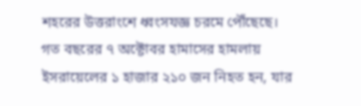শহরের উত্তরাংশে ধ্বংসযজ্ঞ চরমে পৌঁছেছে।
গত বছরের ৭ অক্টোবর হামাসের হামলায় ইসরায়েলের ১ হাজার ২১০ জন নিহত হন, যার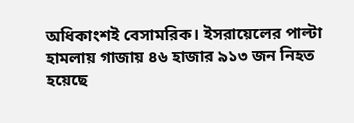অধিকাংশই বেসামরিক। ইসরায়েলের পাল্টা হামলায় গাজায় ৪৬ হাজার ৯১৩ জন নিহত হয়েছে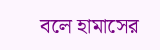বলে হামাসের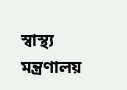স্বাস্থ্য মন্ত্রণালয়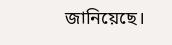জানিয়েছে।